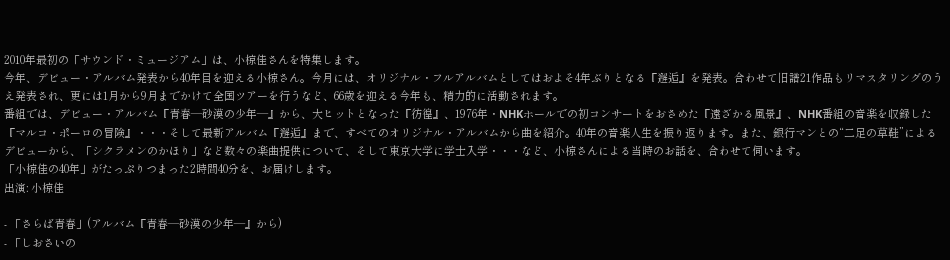2010年最初の「サウンド・ミュージアム」は、小椋佳さんを特集します。
今年、デビュー・アルバム発表から40年目を迎える小椋さん。今月には、オリジナル・フルアルバムとしてはおよそ4年ぶりとなる『邂逅』を発表。合わせて旧譜21作品もリマスタリングのうえ発表され、更には1月から9月までかけて全国ツアーを行うなど、66歳を迎える今年も、精力的に活動されます。
番組では、デビュー・アルバム『青春―砂漠の少年―』から、大ヒットとなった『彷徨』、1976年・NHKホールでの初コンサートをおさめた『遠ざかる風景』、NHK番組の音楽を収録した『マルコ・ポーロの冒険』・・・そして最新アルバム『邂逅』まで、すべてのオリジナル・アルバムから曲を紹介。40年の音楽人生を振り返ります。また、銀行マンとの“二足の草鞋”によるデビューから、「シクラメンのかほり」など数々の楽曲提供について、そして東京大学に学士入学・・・など、小椋さんによる当時のお話を、合わせて伺います。
「小椋佳の40年」がたっぷりつまった2時間40分を、お届けします。
出演: 小椋佳

- 「さらば青春」(アルバム『青春―砂漠の少年―』から)
- 「しおさいの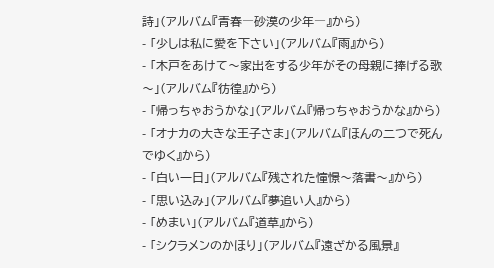詩」(アルバム『青春―砂漠の少年―』から)
- 「少しは私に愛を下さい」(アルバム『雨』から)
- 「木戸をあけて〜家出をする少年がその母親に捧げる歌〜」(アルバム『彷徨』から)
- 「帰っちゃおうかな」(アルバム『帰っちゃおうかな』から)
- 「オナカの大きな王子さま」(アルバム『ほんの二つで死んでゆく』から)
- 「白い一日」(アルバム『残された憧憬〜落書〜』から)
- 「思い込み」(アルバム『夢追い人』から)
- 「めまい」(アルバム『道草』から)
- 「シクラメンのかほり」(アルバム『遠ざかる風景』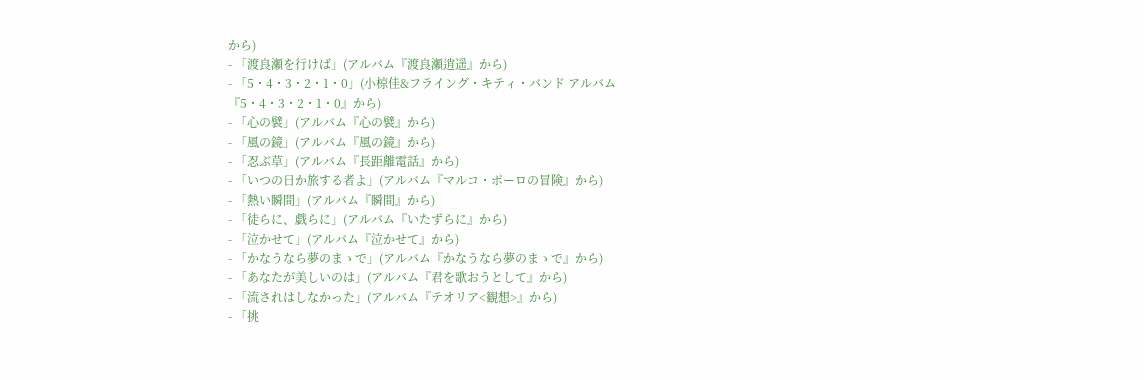から)
- 「渡良瀬を行けば」(アルバム『渡良瀬逍遥』から)
- 「5・4・3・2・1・0」(小椋佳&フライング・キティ・バンド アルバム『5・4・3・2・1・0』から)
- 「心の襞」(アルバム『心の襞』から)
- 「風の鏡」(アルバム『風の鏡』から)
- 「忍ぶ草」(アルバム『長距離電話』から)
- 「いつの日か旅する者よ」(アルバム『マルコ・ポーロの冒険』から)
- 「熱い瞬間」(アルバム『瞬間』から)
- 「徒らに、戯らに」(アルバム『いたずらに』から)
- 「泣かせて」(アルバム『泣かせて』から)
- 「かなうなら夢のまゝで」(アルバム『かなうなら夢のまゝで』から)
- 「あなたが美しいのは」(アルバム『君を歌おうとして』から)
- 「流されはしなかった」(アルバム『テオリア<観想>』から)
- 「挑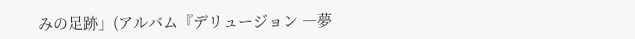みの足跡」(アルバム『デリュージョン ―夢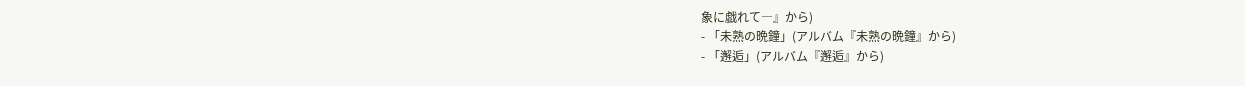象に戯れて―』から)
- 「未熟の晩鐘」(アルバム『未熟の晩鐘』から)
- 「邂逅」(アルバム『邂逅』から)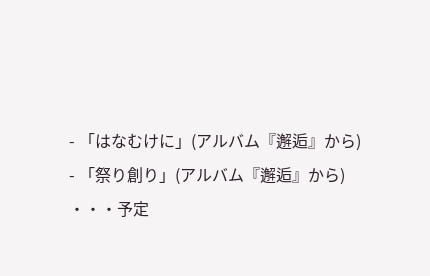- 「はなむけに」(アルバム『邂逅』から)
- 「祭り創り」(アルバム『邂逅』から)
・・・予定